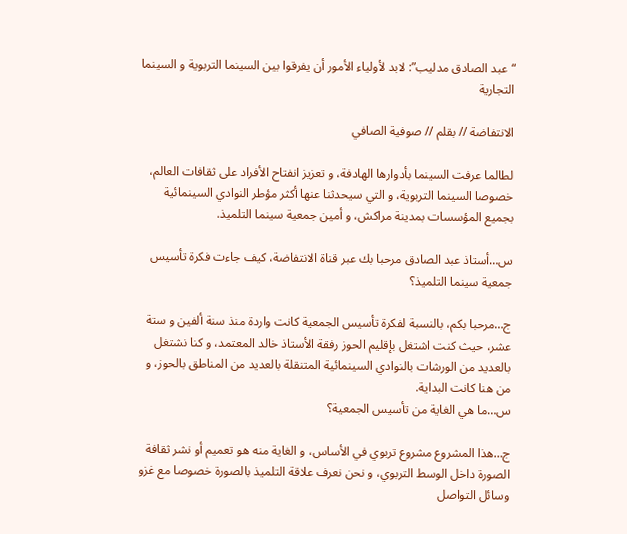“عبد الصادق مدليب”: لابد لأولياء الأمور أن يفرقوا بين السينما التربوية و السينما التجارية

الانتفاضة // بقلم // صوفية الصافي

لطالما عرفت السينما بأدوارها الهادفة، و تعزيز انفتاح الأفراد على ثقافات العالم، خصوصا السينما التربوية، و التي سيحدثنا عنها أكثر مؤطر النوادي السينمائية بجميع المؤسسات بمدينة مراكش، و أمين جمعية سينما التلميذ.

س…أستاذ عبد الصادق مرحبا بك عبر قناة الانتفاضة، كيف جاءت فكرة تأسيس جمعية سينما التلميذ؟

ج…مرحبا بكم، بالنسبة لفكرة تأسيس الجمعية كانت واردة منذ سنة ألفين و ستة عشر، حيث كنت اشتغل بإقليم الحوز رفقة الأستاذ خالد المعتمد، و كنا نشتغل بالعديد من الورشات بالنوادي السينمائية المتنقلة بالعديد من المناطق بالحوز، و من هنا كانت البداية.
س…ما هي الغاية من تأسيس الجمعية؟

ج…هذا المشروع مشروع تربوي في الأساس، و الغاية منه هو تعميم أو نشر ثقافة الصورة داخل الوسط التربوي، و نحن نعرف علاقة التلميذ بالصورة خصوصا مع غزو وسائل التواصل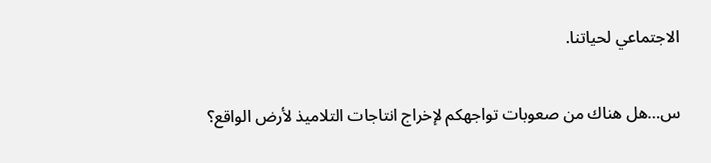الاجتماعي لحياتنا.

س…هل هناك من صعوبات تواجهكم لإخراج انتاجات التلاميذ لأرض الواقع؟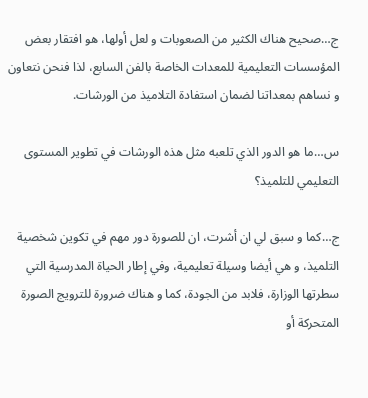ج…صحيح هناك الكثير من الصعوبات و لعل أولها، هو افتقار بعض المؤسسات التعليمية للمعدات الخاصة بالفن السابع، لذا فنحن نتعاون و نساهم بمعداتنا لضمان استفادة التلاميذ من الورشات.

س…ما هو الدور الذي تلعبه مثل هذه الورشات في تطوير المستوى التعليمي للتلميذ؟

ج…كما و سبق لي ان أشرت، ان للصورة دور مهم في تكوين شخصية التلميذ، و هي أيضا وسيلة تعليمية، وفي إطار الحياة المدرسية التي سطرتها الوزارة، فلابد من الجودة، كما و هناك ضرورة للترويج الصورة المتحركة أو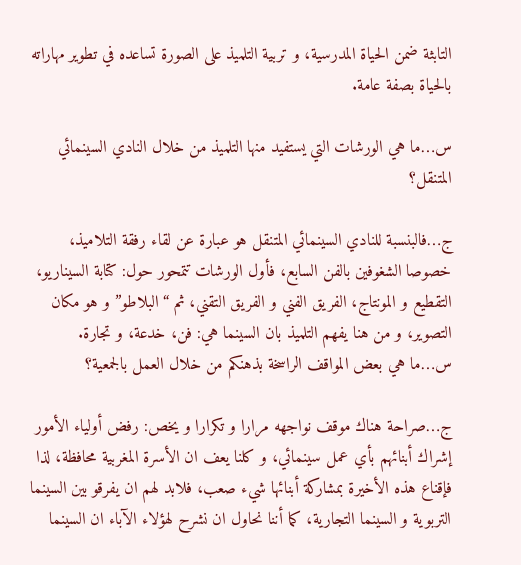التابثة ضمن الحياة المدرسية، و تربية التلميذ على الصورة تساعده في تطوير مهاراته بالحياة بصفة عامة.

س…ما هي الورشات التي يستفيد منها التلميذ من خلال النادي السينمائي المتنقل؟

ج…فالبنسبة للنادي السينمائي المتنقل هو عبارة عن لقاء رفقة التلاميذ، خصوصا الشغوفين بالفن السابع، فأول الورشات تتمحور حول: كتابة السيناريو، التقطيع و المونتاج، الفريق الفني و الفريق التقني، ثم “البلاطو” و هو مكان التصوير، و من هنا يفهم التلميذ بان السينما هي: فن، خدعة، و تجارة.
س…ما هي بعض المواقف الراسخة بذهنكم من خلال العمل بالجمعية؟

ج…صراحة هناك موقف نواجهه مرارا و تكرارا و يخص: رفض أولياء الأمور إشراك أبنائهم بأي عمل سينمائي، و كلنا يعف ان الأسرة المغربية محافظة، لذا فإقناع هذه الأخيرة بمشاركة أبنائها شيء صعب، فلابد لهم ان يفرقو بين السينما التربوية و السينما التجارية، كما أننا نحاول ان نشرح لهؤلاء الآباء ان السينما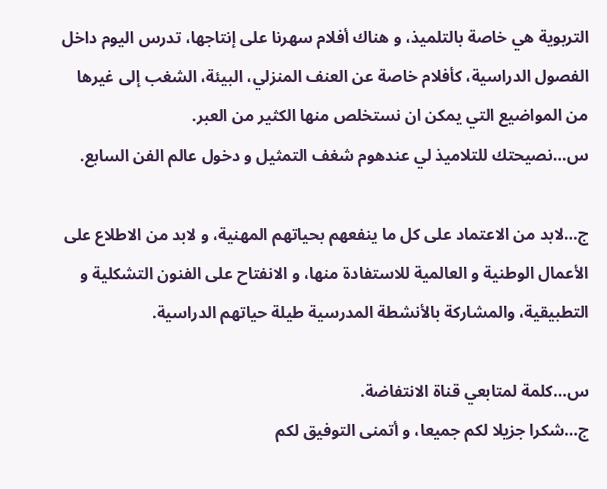التربوية هي خاصة بالتلميذ، و هناك أفلام سهرنا على إنتاجها، تدرس اليوم داخل الفصول الدراسية، كأفلام خاصة عن العنف المنزلي، البيئة، الشغب إلى غيرها من المواضيع التي يمكن ان نستخلص منها الكثير من العبر.
س…نصيحتك للتلاميذ لي عندهوم شغف التمثيل و دخول عالم الفن السابع.

ج…لابد من الاعتماد على كل ما ينفعهم بحياتهم المهنية، و لابد من الاطلاع على الأعمال الوطنية و العالمية للاستفادة منها، و الانفتاح على الفنون التشكلية و التطبيقية، والمشاركة بالأنشطة المدرسية طيلة حياتهم الدراسية.

س…كلمة لمتابعي قناة الانتفاضة.
ج…شكرا جزيلا لكم جميعا، و أتمنى التوفيق لكم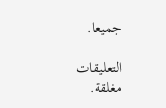جميعا.

التعليقات مغلقة.